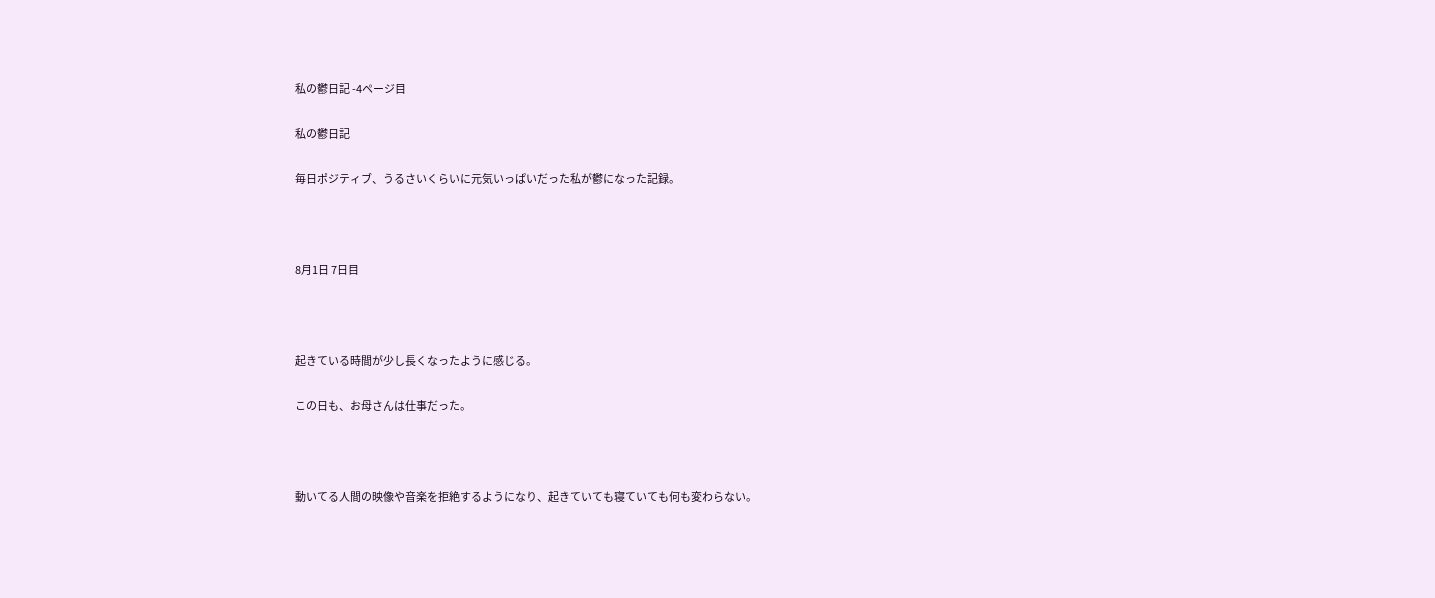私の鬱日記 -4ページ目

私の鬱日記

毎日ポジティブ、うるさいくらいに元気いっぱいだった私が鬱になった記録。



8月1日 7日目



起きている時間が少し長くなったように感じる。

この日も、お母さんは仕事だった。



動いてる人間の映像や音楽を拒絶するようになり、起きていても寝ていても何も変わらない。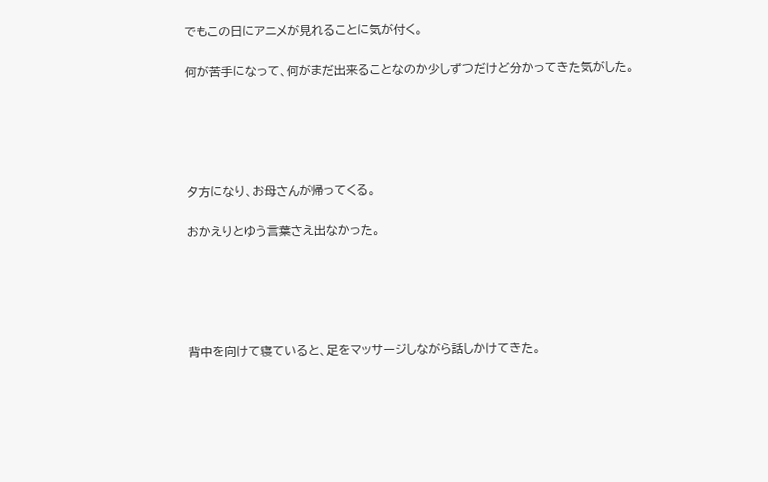でもこの日にアニメが見れることに気が付く。

何が苦手になって、何がまだ出来ることなのか少しずつだけど分かってきた気がした。





夕方になり、お母さんが帰ってくる。

おかえりとゆう言葉さえ出なかった。





背中を向けて寝ていると、足をマッサージしながら話しかけてきた。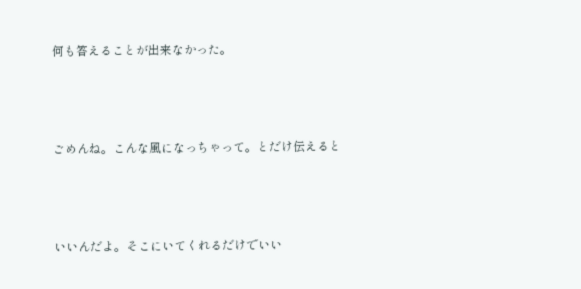何も答えることが出来なかった。



ごめんね。こんな風になっちゃって。とだけ伝えると



いいんだよ。そこにいてくれるだけでいい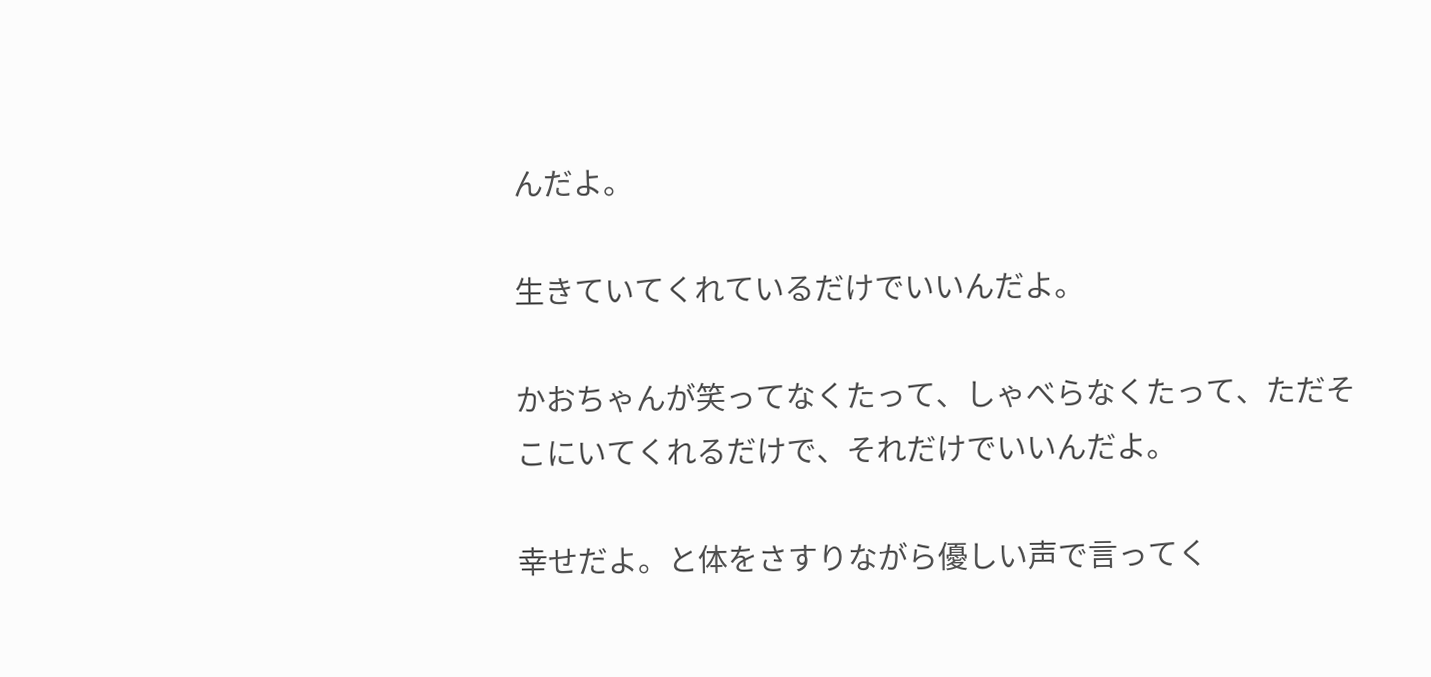んだよ。

生きていてくれているだけでいいんだよ。

かおちゃんが笑ってなくたって、しゃべらなくたって、ただそこにいてくれるだけで、それだけでいいんだよ。

幸せだよ。と体をさすりながら優しい声で言ってく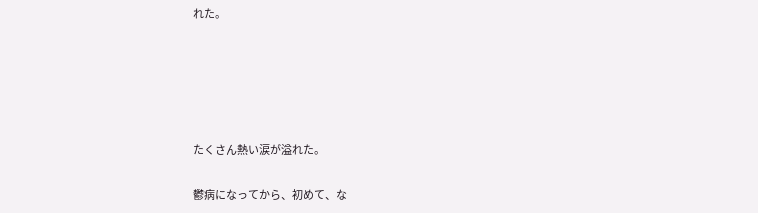れた。





たくさん熱い涙が溢れた。

鬱病になってから、初めて、な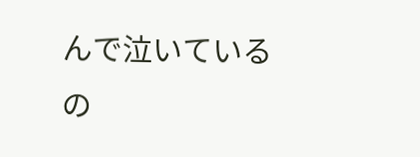んで泣いているの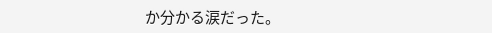か分かる涙だった。